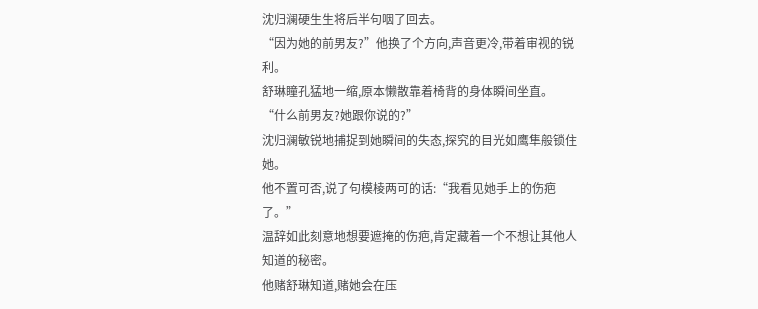沈归澜硬生生将后半句咽了回去。
“因为她的前男友?”他换了个方向,声音更冷,带着审视的锐利。
舒琳瞳孔猛地一缩,原本懒散靠着椅背的身体瞬间坐直。
“什么前男友?她跟你说的?”
沈归澜敏锐地捕捉到她瞬间的失态,探究的目光如鹰隼般锁住她。
他不置可否,说了句模棱两可的话:“我看见她手上的伤疤了。”
温辞如此刻意地想要遮掩的伤疤,肯定藏着一个不想让其他人知道的秘密。
他赌舒琳知道,赌她会在压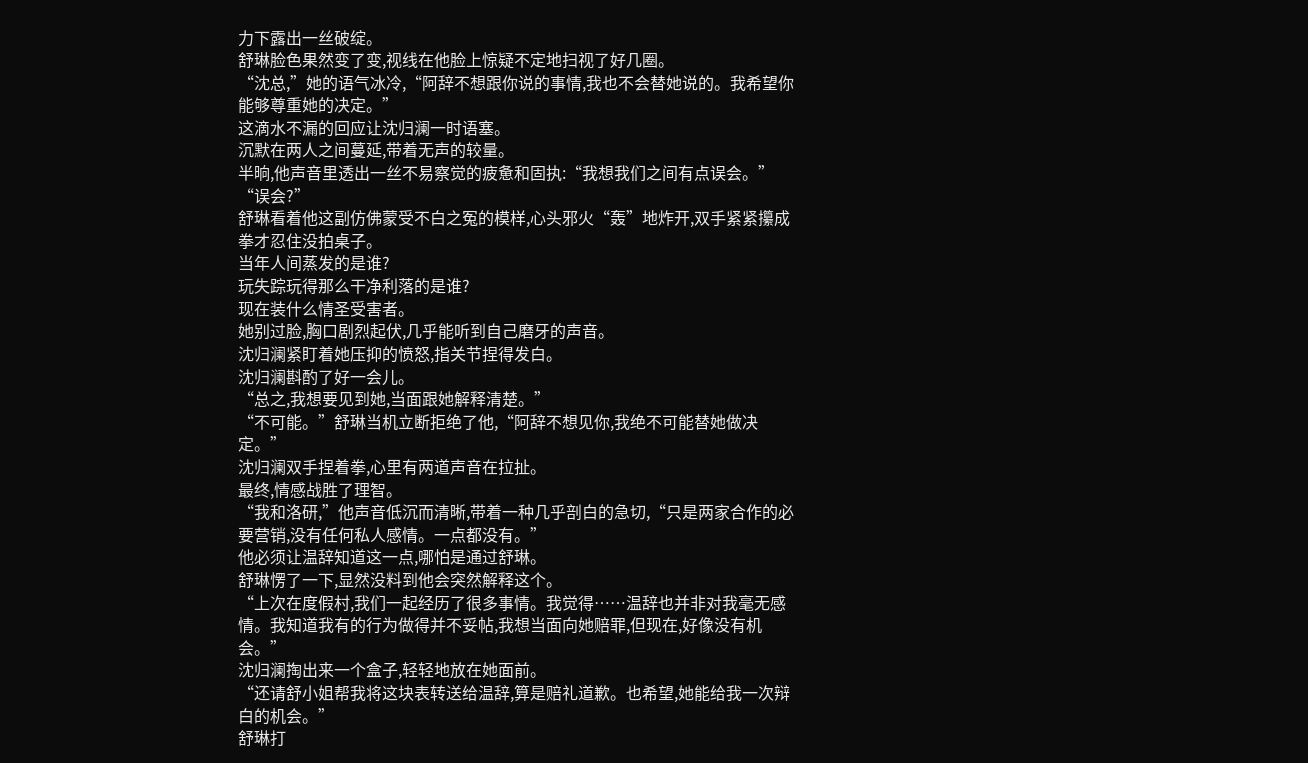力下露出一丝破绽。
舒琳脸色果然变了变,视线在他脸上惊疑不定地扫视了好几圈。
“沈总,”她的语气冰冷,“阿辞不想跟你说的事情,我也不会替她说的。我希望你能够尊重她的决定。”
这滴水不漏的回应让沈归澜一时语塞。
沉默在两人之间蔓延,带着无声的较量。
半晌,他声音里透出一丝不易察觉的疲惫和固执:“我想我们之间有点误会。”
“误会?”
舒琳看着他这副仿佛蒙受不白之冤的模样,心头邪火“轰”地炸开,双手紧紧攥成拳才忍住没拍桌子。
当年人间蒸发的是谁?
玩失踪玩得那么干净利落的是谁?
现在装什么情圣受害者。
她别过脸,胸口剧烈起伏,几乎能听到自己磨牙的声音。
沈归澜紧盯着她压抑的愤怒,指关节捏得发白。
沈归澜斟酌了好一会儿。
“总之,我想要见到她,当面跟她解释清楚。”
“不可能。”舒琳当机立断拒绝了他,“阿辞不想见你,我绝不可能替她做决定。”
沈归澜双手捏着拳,心里有两道声音在拉扯。
最终,情感战胜了理智。
“我和洛研,”他声音低沉而清晰,带着一种几乎剖白的急切,“只是两家合作的必要营销,没有任何私人感情。一点都没有。”
他必须让温辞知道这一点,哪怕是通过舒琳。
舒琳愣了一下,显然没料到他会突然解释这个。
“上次在度假村,我们一起经历了很多事情。我觉得……温辞也并非对我毫无感情。我知道我有的行为做得并不妥帖,我想当面向她赔罪,但现在,好像没有机会。”
沈归澜掏出来一个盒子,轻轻地放在她面前。
“还请舒小姐帮我将这块表转送给温辞,算是赔礼道歉。也希望,她能给我一次辩白的机会。”
舒琳打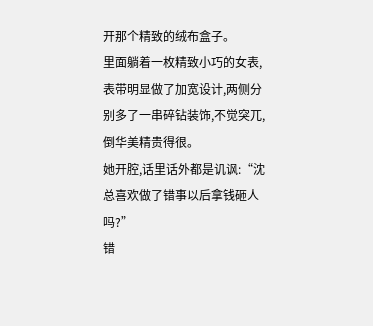开那个精致的绒布盒子。
里面躺着一枚精致小巧的女表,表带明显做了加宽设计,两侧分别多了一串碎钻装饰,不觉突兀,倒华美精贵得很。
她开腔,话里话外都是讥讽:“沈总喜欢做了错事以后拿钱砸人吗?”
错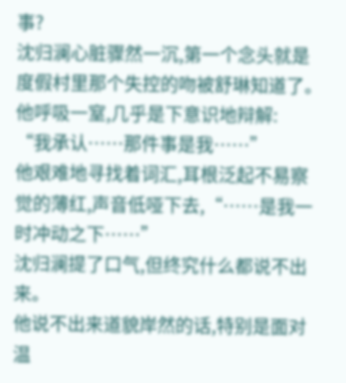事?
沈归澜心脏骤然一沉,第一个念头就是度假村里那个失控的吻被舒琳知道了。
他呼吸一窒,几乎是下意识地辩解:
“我承认……那件事是我……”
他艰难地寻找着词汇,耳根泛起不易察觉的薄红,声音低哑下去,“……是我一时冲动之下……”
沈归澜提了口气,但终究什么都说不出来。
他说不出来道貌岸然的话,特别是面对温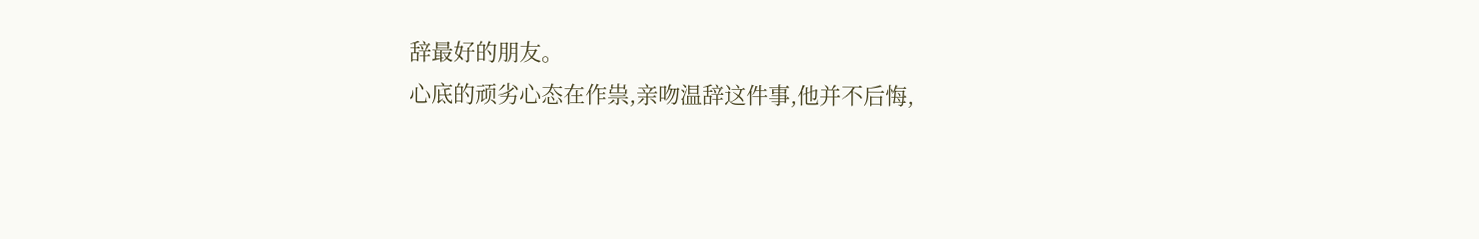辞最好的朋友。
心底的顽劣心态在作祟,亲吻温辞这件事,他并不后悔,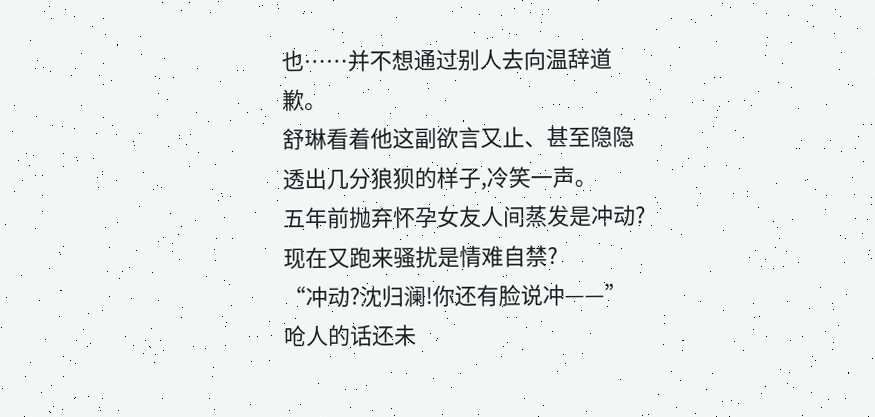也……并不想通过别人去向温辞道歉。
舒琳看着他这副欲言又止、甚至隐隐透出几分狼狈的样子,冷笑一声。
五年前抛弃怀孕女友人间蒸发是冲动?
现在又跑来骚扰是情难自禁?
“冲动?沈归澜!你还有脸说冲——”
呛人的话还未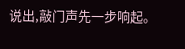说出,敲门声先一步响起。